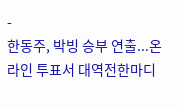-
한동주, 박빙 승부 연출...온라인 투표서 대역전한마디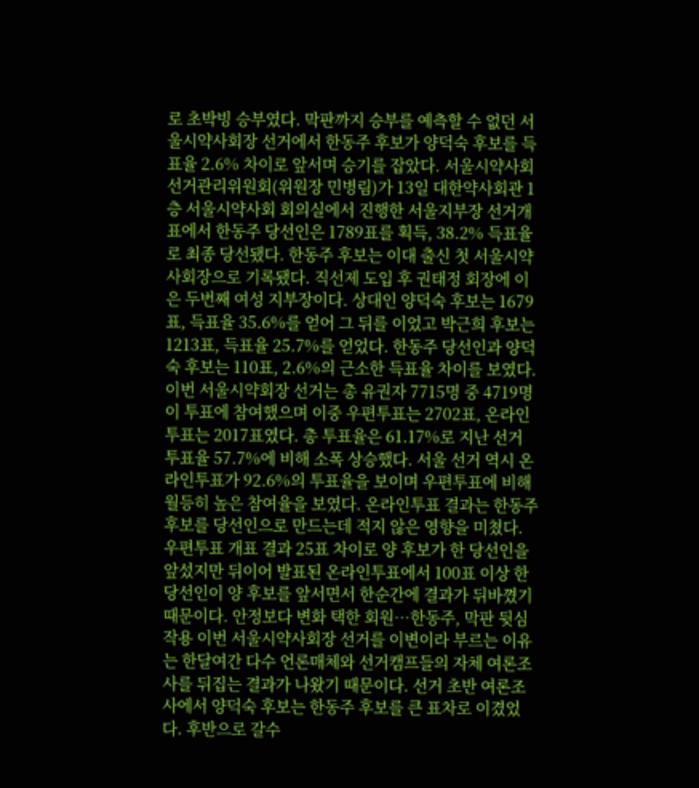로 초박빙 승부였다. 막판까지 승부를 예측할 수 없던 서울시약사회장 선거에서 한동주 후보가 양덕숙 후보를 득표율 2.6% 차이로 앞서며 승기를 잡았다. 서울시약사회 선거관리위원회(위원장 민병림)가 13일 대한약사회관 1층 서울시약사회 회의실에서 진행한 서울지부장 선거개표에서 한동주 당선인은 1789표를 획득, 38.2% 득표율로 최종 당선됐다. 한동주 후보는 이대 출신 첫 서울시약사회장으로 기록됐다. 직선제 도입 후 권태정 회장에 이은 두번째 여성 지부장이다. 상대인 양덕숙 후보는 1679표, 득표율 35.6%를 얻어 그 뒤를 이었고 박근희 후보는 1213표, 득표율 25.7%를 얻었다. 한동주 당선인과 양덕숙 후보는 110표, 2.6%의 근소한 득표율 차이를 보였다. 이번 서울시약회장 선거는 총 유권자 7715명 중 4719명이 투표에 참여했으며 이중 우편투표는 2702표, 온라인투표는 2017표였다. 총 투표율은 61.17%로 지난 선거 투표율 57.7%에 비해 소폭 상승했다. 서울 선거 역시 온라인투표가 92.6%의 투표율을 보이며 우편투표에 비해 월등히 높은 참여율을 보였다. 온라인투표 결과는 한동주 후보를 당선인으로 만드는데 적지 않은 영향을 미쳤다. 우편투표 개표 결과 25표 차이로 양 후보가 한 당선인을 앞섰지만 뒤이어 발표된 온라인투표에서 100표 이상 한 당선인이 양 후보를 앞서면서 한순간에 결과가 뒤바꼈기 때문이다. 안정보다 변화 택한 회원…한동주, 막판 뒷심 작용 이번 서울시약사회장 선거를 이변이라 부르는 이유는 한달여간 다수 언론매체와 선거캠프들의 자체 여론조사를 뒤집는 결과가 나왔기 때문이다. 선거 초반 여론조사에서 양덕숙 후보는 한동주 후보를 큰 표차로 이겼었다. 후반으로 갈수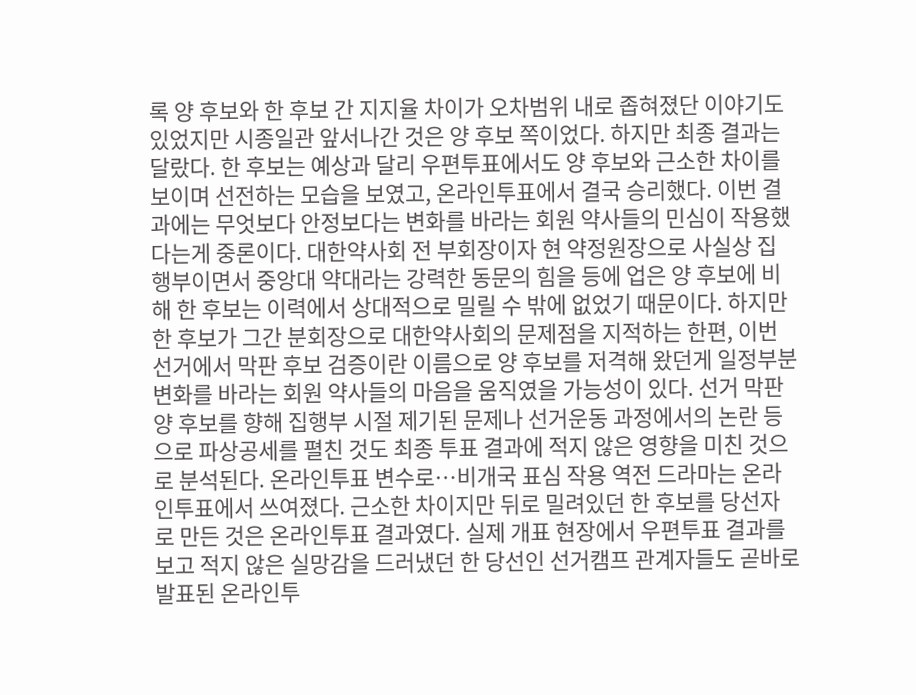록 양 후보와 한 후보 간 지지율 차이가 오차범위 내로 좁혀졌단 이야기도 있었지만 시종일관 앞서나간 것은 양 후보 쪽이었다. 하지만 최종 결과는 달랐다. 한 후보는 예상과 달리 우편투표에서도 양 후보와 근소한 차이를 보이며 선전하는 모습을 보였고, 온라인투표에서 결국 승리했다. 이번 결과에는 무엇보다 안정보다는 변화를 바라는 회원 약사들의 민심이 작용했다는게 중론이다. 대한약사회 전 부회장이자 현 약정원장으로 사실상 집행부이면서 중앙대 약대라는 강력한 동문의 힘을 등에 업은 양 후보에 비해 한 후보는 이력에서 상대적으로 밀릴 수 밖에 없었기 때문이다. 하지만 한 후보가 그간 분회장으로 대한약사회의 문제점을 지적하는 한편, 이번 선거에서 막판 후보 검증이란 이름으로 양 후보를 저격해 왔던게 일정부분 변화를 바라는 회원 약사들의 마음을 움직였을 가능성이 있다. 선거 막판 양 후보를 향해 집행부 시절 제기된 문제나 선거운동 과정에서의 논란 등으로 파상공세를 펼친 것도 최종 투표 결과에 적지 않은 영향을 미친 것으로 분석된다. 온라인투표 변수로…비개국 표심 작용 역전 드라마는 온라인투표에서 쓰여졌다. 근소한 차이지만 뒤로 밀려있던 한 후보를 당선자로 만든 것은 온라인투표 결과였다. 실제 개표 현장에서 우편투표 결과를 보고 적지 않은 실망감을 드러냈던 한 당선인 선거캠프 관계자들도 곧바로 발표된 온라인투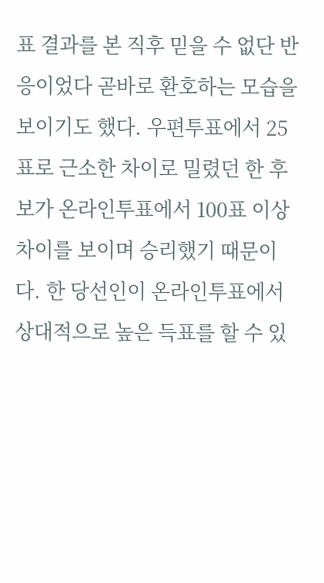표 결과를 본 직후 믿을 수 없단 반응이었다 곧바로 환호하는 모습을 보이기도 했다. 우편투표에서 25표로 근소한 차이로 밀렸던 한 후보가 온라인투표에서 100표 이상 차이를 보이며 승리했기 때문이다. 한 당선인이 온라인투표에서 상대적으로 높은 득표를 할 수 있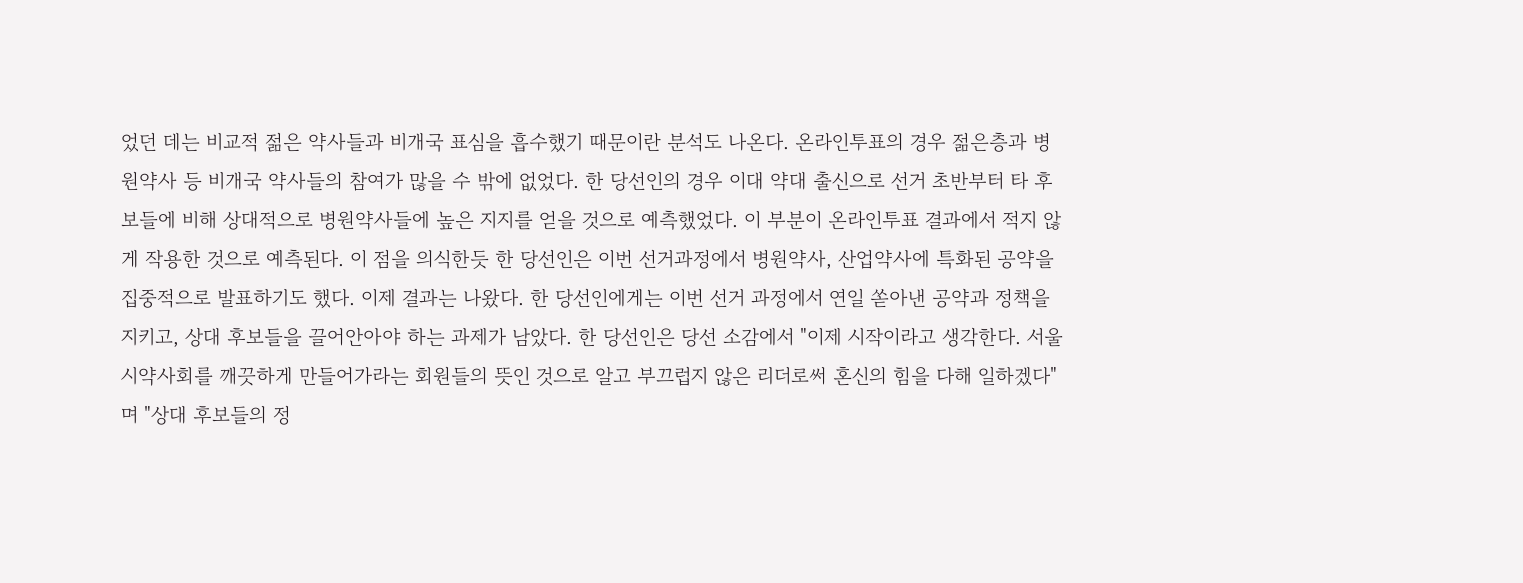었던 데는 비교적 젊은 약사들과 비개국 표심을 흡수했기 때문이란 분석도 나온다. 온라인투표의 경우 젊은층과 병원약사 등 비개국 약사들의 참여가 많을 수 밖에 없었다. 한 당선인의 경우 이대 약대 출신으로 선거 초반부터 타 후보들에 비해 상대적으로 병원약사들에 높은 지지를 얻을 것으로 예측했었다. 이 부분이 온라인투표 결과에서 적지 않게 작용한 것으로 예측된다. 이 점을 의식한듯 한 당선인은 이번 선거과정에서 병원약사, 산업약사에 특화된 공약을 집중적으로 발표하기도 했다. 이제 결과는 나왔다. 한 당선인에게는 이번 선거 과정에서 연일 쏟아낸 공약과 정책을 지키고, 상대 후보들을 끌어안아야 하는 과제가 남았다. 한 당선인은 당선 소감에서 "이제 시작이라고 생각한다. 서울시약사회를 깨끗하게 만들어가라는 회원들의 뜻인 것으로 알고 부끄럽지 않은 리더로써 혼신의 힘을 다해 일하겠다"며 "상대 후보들의 정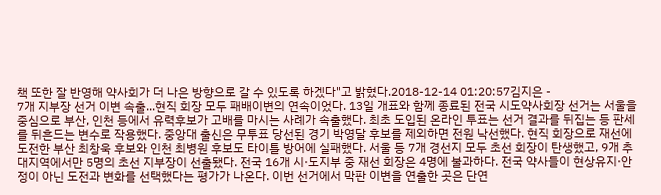책 또한 잘 반영해 약사회가 더 나은 방향으로 갈 수 있도록 하겠다"고 밝혔다.2018-12-14 01:20:57김지은 -
7개 지부장 선거 이변 속출...현직 회장 모두 패배이변의 연속이었다. 13일 개표와 함께 종료된 전국 시도약사회장 선거는 서울을 중심으로 부산, 인천 등에서 유력후보가 고배를 마시는 사례가 속출했다. 최초 도입된 온라인 투표는 선거 결과를 뒤집는 등 판세를 뒤흔드는 변수로 작용했다. 중앙대 출신은 무투표 당선된 경기 박영달 후보를 제외하면 전원 낙선했다. 현직 회장으로 재선에 도전한 부산 최창욱 후보와 인천 최병원 후보도 타이틀 방어에 실패했다. 서울 등 7개 경선지 모두 초선 회장이 탄생했고, 9개 추대지역에서만 5명의 초선 지부장이 선출됐다. 전국 16개 시·도지부 중 재선 회장은 4명에 불과하다. 전국 약사들이 현상유지·안정이 아닌 도전과 변화를 선택했다는 평가가 나온다. 이번 선거에서 막판 이변을 연출한 곳은 단연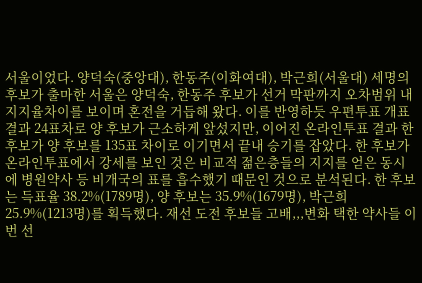서울이었다. 양덕숙(중앙대), 한동주(이화여대), 박근희(서울대) 세명의 후보가 출마한 서울은 양덕숙, 한동주 후보가 선거 막판까지 오차범위 내 지지율차이를 보이며 혼전을 거듭해 왔다. 이를 반영하듯 우편투표 개표 결과 24표차로 양 후보가 근소하게 앞섰지만, 이어진 온라인투표 결과 한 후보가 양 후보를 135표 차이로 이기면서 끝내 승기를 잡았다. 한 후보가 온라인투표에서 강세를 보인 것은 비교적 젊은층들의 지지를 얻은 동시에 병원약사 등 비개국의 표를 흡수했기 때문인 것으로 분석된다. 한 후보는 득표율 38.2%(1789명), 양 후보는 35.9%(1679명), 박근희 25.9%(1213명)를 획득했다. 재선 도전 후보들 고배,,,변화 택한 약사들 이번 선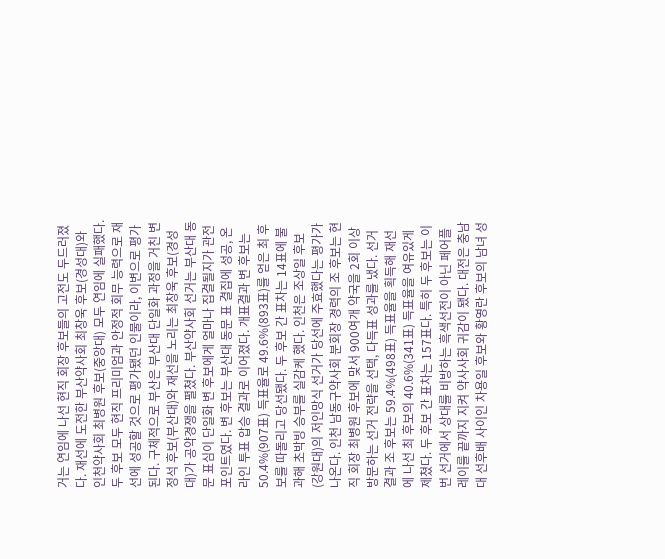거는 연임에 나선 현직 회장 후보들의 고전도 두드러졌다. 재선에 도전한 부산약사회 최창욱 후보(경성대)와 인천약사회 최병원 후보(중앙대) 모두 연임에 실패했다. 두 후보 모두 현직 프리미엄과 안정적 회무 능력으로 재선에 성공할 것으로 평가됐던 인물이라, 이변으로 평가된다. 구체적으로 부산은 부산대 단일화 과정을 거친 변정석 후보(부산대)와 재선을 노리는 최창욱 후보(경성대)가 공약경쟁을 펼쳤다. 부산약사회 선거는 부산대 동문 표심이 단일화 변 후보에게 얼마나 집결될지가 관전 포인트였다. 변 후보는 부산대 동문 표 결집에 성공, 온라인 투표 압승 결과로 이어졌다. 개표결과 변 후보는 50.4%(907표) 득표율로 49.6%(893표)를 얻은 최 후보를 따돌리고 당선됐다. 두 후보 간 표차는 14표에 불과해 초박빙 승부를 실감케 했다. 인천은 조상일 후보(강원대)의 저인망식 선거가 당선에 주효했다는 평가가 나온다. 인천 남동구약사회 분회장 경력의 조 후보는 현직 회장 최병원 후보에 맞서 900여개 약국을 2회 이상 방문하는 선거 전략을 선택, 다득표 성과를 냈다. 선거 결과 조 후보는 59.4%(498표) 득표율을 획득해 재선에 나선 최 후보의 40.6%(341표) 득표율을 여유있게 제쳤다. 두 후보 간 표차는 157표다. 특히 두 후보는 이번 선거에서 상대를 비방하는 흑색선전이 아닌 페어플레이를 끝까지 지켜 약사사회 귀감이 됐다. 대전은 충남대 선후배 사이인 차용일 후보와 황영란 후보의 남녀 성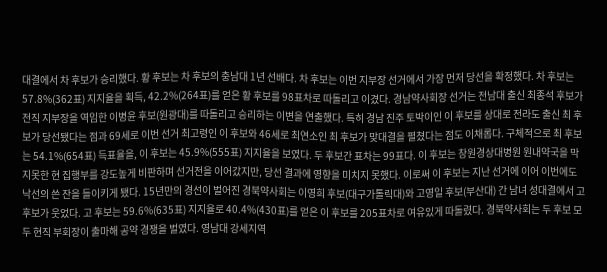대결에서 차 후보가 승리했다. 황 후보는 차 후보의 충남대 1년 선배다. 차 후보는 이번 지부장 선거에서 가장 먼저 당선을 확정했다. 차 후보는 57.8%(362표) 지지율을 획득, 42.2%(264표)를 얻은 황 후보를 98표차로 따돌리고 이겼다. 경남약사회장 선거는 전남대 출신 최종석 후보가 전직 지부장을 역임한 이병윤 후보(원광대)를 따돌리고 승리하는 이변을 연출했다. 특히 경남 진주 토박이인 이 후보를 상대로 전라도 출신 최 후보가 당선됐다는 점과 69세로 이번 선거 최고령인 이 후보와 46세로 최연소인 최 후보가 맞대결을 펼쳤다는 점도 이채롭다. 구체적으로 최 후보는 54.1%(654표) 득표율을, 이 후보는 45.9%(555표) 지지율을 보였다. 두 후보간 표차는 99표다. 이 후보는 창원경상대병원 원내약국을 막지못한 현 집행부를 강도높게 비판하며 선거전을 이어갔지만, 당선 결과에 영향을 미치지 못했다. 이로써 이 후보는 지난 선거에 이어 이번에도 낙선의 쓴 잔을 들이키게 됐다. 15년만의 경선이 벌어진 경북약사회는 이영희 후보(대구가톨릭대)와 고영일 후보(부산대) 간 남녀 성대결에서 고 후보가 웃었다. 고 후보는 59.6%(635표) 지지율로 40.4%(430표)를 얻은 이 후보를 205표차로 여유있게 따돌렸다. 경북약사회는 두 후보 모두 현직 부회장이 출마해 공약 경쟁을 벌였다. 영남대 강세지역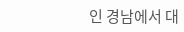인 경남에서 대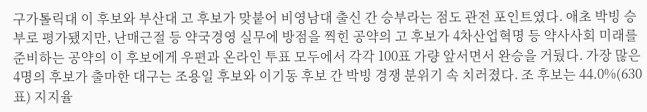구가톨릭대 이 후보와 부산대 고 후보가 맞붙어 비영남대 출신 간 승부라는 점도 관전 포인트였다. 애초 박빙 승부로 평가됐지만, 난매근절 등 약국경영 실무에 방점을 찍힌 공약의 고 후보가 4차산업혁명 등 약사사회 미래를 준비하는 공약의 이 후보에게 우편과 온라인 투표 모두에서 각각 100표 가량 앞서면서 완승을 거뒀다. 가장 많은 4명의 후보가 출마한 대구는 조용일 후보와 이기동 후보 간 박빙 경쟁 분위기 속 치러졌다. 조 후보는 44.0%(630표) 지지율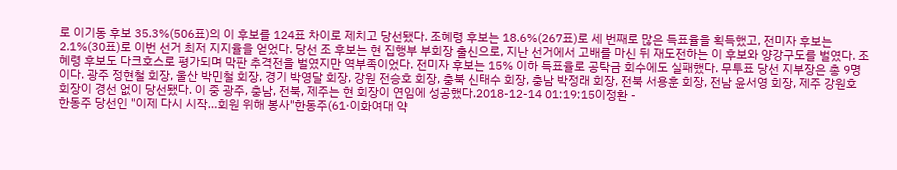로 이기동 후보 35.3%(506표)의 이 후보를 124표 차이로 제치고 당선됐다. 조혜령 후보는 18.6%(267표)로 세 번째로 많은 득표율을 획득했고, 전미자 후보는 2.1%(30표)로 이번 선거 최저 지지율을 얻었다. 당선 조 후보는 현 집행부 부회장 출신으로, 지난 선거에서 고배를 마신 뒤 재도전하는 이 후보와 양강구도를 벌였다. 조혜령 후보도 다크호스로 평가되며 막판 추격전을 벌였지만 역부족이었다. 전미자 후보는 15% 이하 득표율로 공탁금 회수에도 실패했다. 무투표 당선 지부장은 총 9명이다. 광주 정현철 회장, 울산 박민철 회장, 경기 박영달 회장, 강원 전승호 회장, 충북 신태수 회장, 충남 박정래 회장, 전북 서용훈 회장, 전남 윤서영 회장, 제주 강원호 회장이 경선 없이 당선됐다. 이 중 광주, 충남, 전북, 제주는 현 회장이 연임에 성공했다.2018-12-14 01:19:15이정환 -
한동주 당선인 "이제 다시 시작…회원 위해 봉사"한동주(61·이화여대 약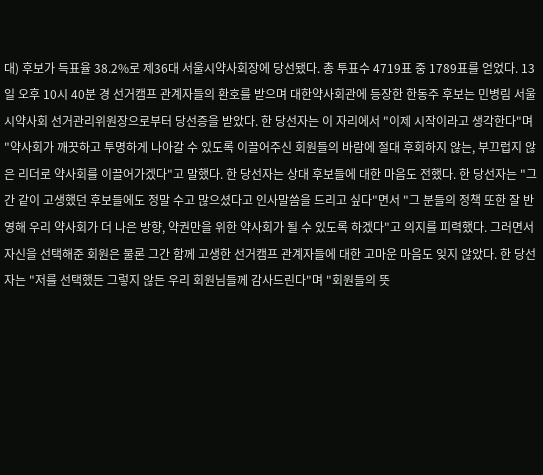대) 후보가 득표율 38.2%로 제36대 서울시약사회장에 당선됐다. 총 투표수 4719표 중 1789표를 얻었다. 13일 오후 10시 40분 경 선거캠프 관계자들의 환호를 받으며 대한약사회관에 등장한 한동주 후보는 민병림 서울시약사회 선거관리위원장으로부터 당선증을 받았다. 한 당선자는 이 자리에서 "이제 시작이라고 생각한다"며 "약사회가 깨끗하고 투명하게 나아갈 수 있도록 이끌어주신 회원들의 바람에 절대 후회하지 않는, 부끄럽지 않은 리더로 약사회를 이끌어가겠다"고 말했다. 한 당선자는 상대 후보들에 대한 마음도 전했다. 한 당선자는 "그간 같이 고생했던 후보들에도 정말 수고 많으셨다고 인사말씀을 드리고 싶다"면서 "그 분들의 정책 또한 잘 반영해 우리 약사회가 더 나은 방향, 약권만을 위한 약사회가 될 수 있도록 하겠다"고 의지를 피력했다. 그러면서 자신을 선택해준 회원은 물론 그간 함께 고생한 선거캠프 관계자들에 대한 고마운 마음도 잊지 않았다. 한 당선자는 "저를 선택했든 그렇지 않든 우리 회원님들께 감사드린다"며 "회원들의 뜻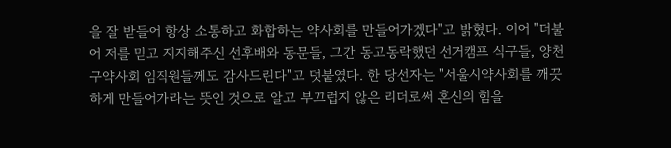을 잘 받들어 항상 소통하고 화합하는 약사회를 만들어가겠다"고 밝혔다. 이어 "더불어 저를 믿고 지지해주신 선후배와 동문들, 그간 동고동락했던 선거캠프 식구들, 양천구약사회 임직원들께도 감사드린다"고 덧붙였다. 한 당선자는 "서울시약사회를 깨끗하게 만들어가라는 뜻인 것으로 알고 부끄럽지 않은 리더로써 혼신의 힘을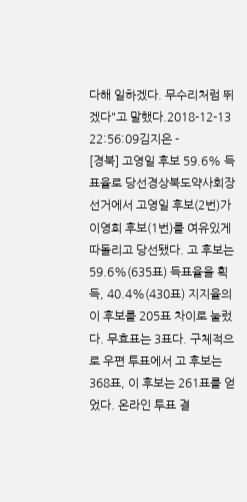다해 일하겠다. 무수리처럼 뛰겠다"고 말했다.2018-12-13 22:56:09김지은 -
[경북] 고영일 후보 59.6% 득표율로 당선경상북도약사회장 선거에서 고영일 후보(2번)가 이영희 후보(1번)를 여유있게 따돌리고 당선됐다. 고 후보는 59.6%(635표) 득표율을 획득, 40.4%(430표) 지지율의 이 후보를 205표 차이로 눌렀다. 무효표는 3표다. 구체적으로 우편 투표에서 고 후보는 368표, 이 후보는 261표를 얻었다. 온라인 투표 결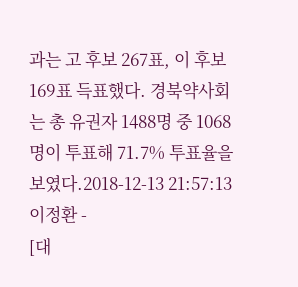과는 고 후보 267표, 이 후보 169표 득표했다. 경북약사회는 총 유권자 1488명 중 1068명이 투표해 71.7% 투표율을 보였다.2018-12-13 21:57:13이정환 -
[대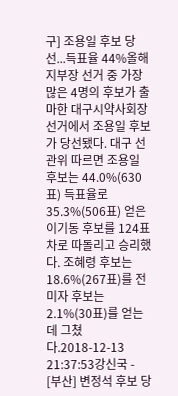구] 조용일 후보 당선...득표율 44%올해 지부장 선거 중 가장 많은 4명의 후보가 출마한 대구시약사회장 선거에서 조용일 후보가 당선됐다. 대구 선관위 따르면 조용일 후보는 44.0%(630표) 득표율로 35.3%(506표) 얻은 이기동 후보를 124표차로 따돌리고 승리했다. 조혜령 후보는 18.6%(267표)를 전미자 후보는 2.1%(30표)를 얻는데 그쳤다.2018-12-13 21:37:53강신국 -
[부산] 변정석 후보 당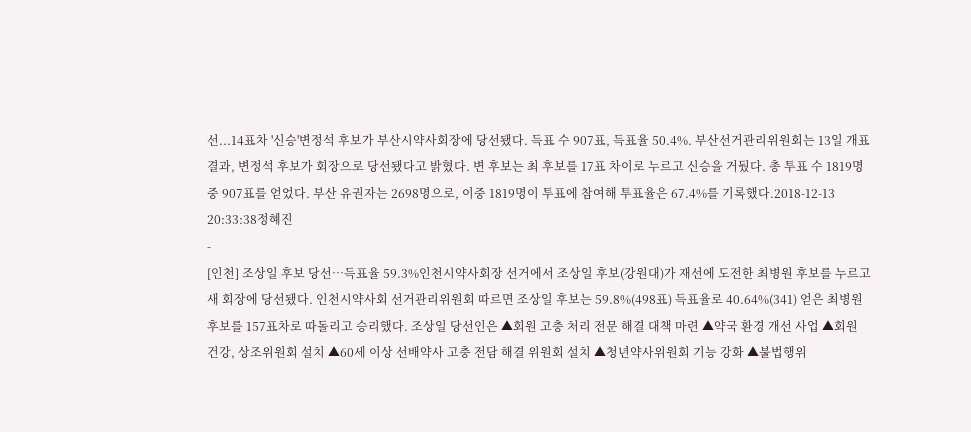선...14표차 '신승'변정석 후보가 부산시약사회장에 당선됐다. 득표 수 907표, 득표율 50.4%. 부산선거관리위원회는 13일 개표 결과, 변정석 후보가 회장으로 당선됐다고 밝혔다. 변 후보는 최 후보를 17표 차이로 누르고 신승을 거뒀다. 총 투표 수 1819명 중 907표를 얻었다. 부산 유권자는 2698명으로, 이중 1819명이 투표에 참여해 투표율은 67.4%를 기록했다.2018-12-13 20:33:38정혜진
-
[인천] 조상일 후보 당선…득표율 59.3%인천시약사회장 선거에서 조상일 후보(강원대)가 재선에 도전한 최병원 후보를 누르고 새 회장에 당선됐다. 인천시약사회 선거관리위원회 따르면 조상일 후보는 59.8%(498표) 득표율로 40.64%(341) 얻은 최병원 후보를 157표차로 따돌리고 승리했다. 조상일 당선인은 ▲회원 고충 처리 전문 해결 대책 마련 ▲약국 환경 개선 사업 ▲회원 건강, 상조위원회 설치 ▲60세 이상 선배약사 고충 전담 해결 위원회 설치 ▲청년약사위원회 기능 강화 ▲불법행위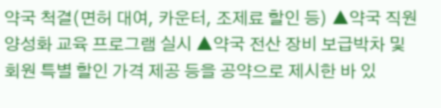약국 척결(면허 대여, 카운터, 조제료 할인 등) ▲약국 직원 양성화 교육 프로그램 실시 ▲약국 전산 장비 보급박차 및 회원 특별 할인 가격 제공 등을 공약으로 제시한 바 있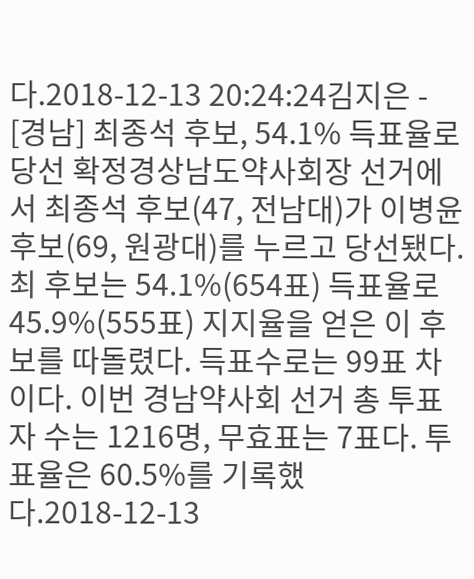다.2018-12-13 20:24:24김지은 -
[경남] 최종석 후보, 54.1% 득표율로 당선 확정경상남도약사회장 선거에서 최종석 후보(47, 전남대)가 이병윤 후보(69, 원광대)를 누르고 당선됐다. 최 후보는 54.1%(654표) 득표율로 45.9%(555표) 지지율을 얻은 이 후보를 따돌렸다. 득표수로는 99표 차이다. 이번 경남약사회 선거 총 투표자 수는 1216명, 무효표는 7표다. 투표율은 60.5%를 기록했다.2018-12-13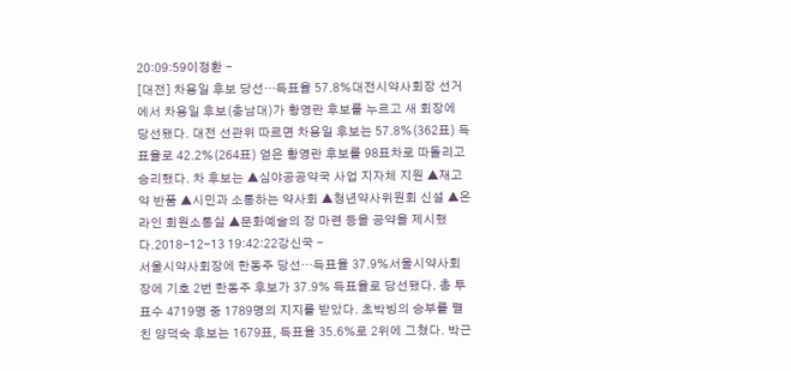20:09:59이정환 -
[대전] 차용일 후보 당선…득표율 57.8%대전시약사회장 선거에서 차용일 후보(충남대)가 황영란 후보를 누르고 새 회장에 당선됐다. 대전 선관위 따르면 차용일 후보는 57.8%(362표) 득표율로 42.2%(264표) 얻은 황영란 후보를 98표차로 따돌리고 승리했다. 차 후보는 ▲심야공공약국 사업 지자체 지원 ▲재고약 반품 ▲시민과 소통하는 약사회 ▲청년약사위원회 신설 ▲온라인 회원소통실 ▲문화예술의 장 마련 등을 공약을 제시했다.2018-12-13 19:42:22강신국 -
서울시약사회장에 한동주 당선…득표율 37.9%서울시약사회장에 기호 2번 한동주 후보가 37.9% 득표율로 당선됐다. 총 투표수 4719명 중 1789명의 지지를 받았다. 초박빙의 승부를 펼친 양덕숙 후보는 1679표, 득표율 35.6%로 2위에 그쳤다. 박근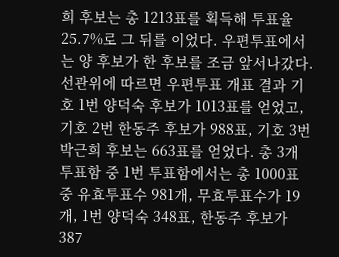희 후보는 총 1213표를 획득해 투표율 25.7%로 그 뒤를 이었다. 우편투표에서는 양 후보가 한 후보를 조금 앞서나갔다. 선관위에 따르면 우편투표 개표 결과 기호 1번 양덕숙 후보가 1013표를 얻었고, 기호 2번 한동주 후보가 988표, 기호 3번 박근희 후보는 663표를 얻었다. 총 3개 투표함 중 1번 투표함에서는 총 1000표 중 유효투표수 981개, 무효투표수가 19개, 1번 양덕숙 348표, 한동주 후보가 387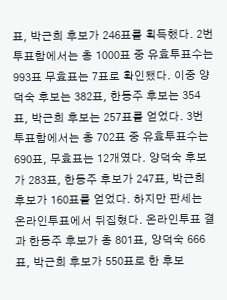표, 박근희 후보가 246표를 획득했다. 2번 투표함에서는 총 1000표 중 유효투표수는 993표 무효표는 7표로 확인됐다. 이중 양덕숙 후보는 382표, 한동주 후보는 354표, 박근희 후보는 257표를 얻었다. 3번 투표함에서는 총 702표 중 유효투표수는 690표, 무효표는 12개였다. 양덕숙 후보가 283표, 한동주 후보가 247표, 박근희 후보가 160표를 얻었다. 하지만 판세는 온라인투표에서 뒤집혔다. 온라인투표 결과 한동주 후보가 총 801표, 양덕숙 666표, 박근희 후보가 550표로 한 후보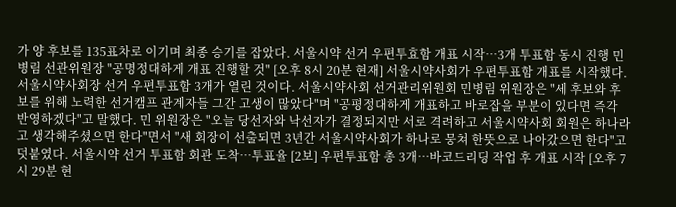가 양 후보를 135표차로 이기며 최종 승기를 잡았다. 서울시약 선거 우편투효함 개표 시작…3개 투표함 동시 진행 민병림 선관위원장 "공명정대하게 개표 진행할 것" [오후 8시 20분 현재] 서울시약사회가 우편투표함 개표를 시작했다. 서울시약사회장 선거 우편투표함 3개가 열린 것이다. 서울시약사회 선거관리위원회 민병림 위원장은 "세 후보와 후보를 위해 노력한 선거캠프 관계자들 그간 고생이 많았다"며 "공평정대하게 개표하고 바로잡을 부분이 있다면 즉각 반영하겠다"고 말했다. 민 위원장은 "오늘 당선자와 낙선자가 결정되지만 서로 격려하고 서울시약사회 회원은 하나라고 생각해주셨으면 한다"면서 "새 회장이 선출되면 3년간 서울시약사회가 하나로 뭉쳐 한뜻으로 나아갔으면 한다"고 덧붙였다. 서울시약 선거 투표함 회관 도착…투표율 [2보] 우편투표함 총 3개…바코드리딩 작업 후 개표 시작 [오후 7시 29분 현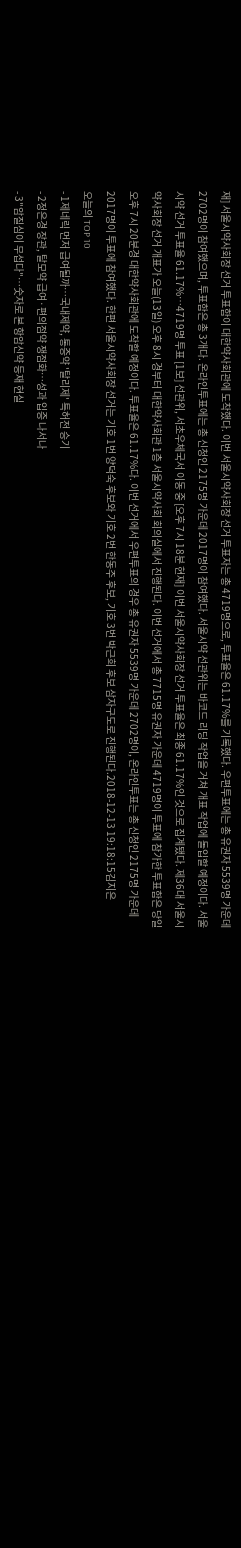재] 서울시약사회장 선거 투표함이 대한약사회관에 도착했다. 이번 서울시약사회장 선거 투표자는 총 4719명으로, 투표율은 61.17%를 기록했다. 우편투표에는 총 유권자 5539명 가운데 2702명이 참여했으며, 투표함은 총 3개다. 온라인투표에는 총 신청인 2175명 가운데 2017명이 참여했다. 서울시약 선관위는 바코드 리딩 작업을 거쳐 개표 작업에 돌입할 예정이다. 서울시약 선거 투표율 61.17%…4719명 투표 [1보] 선관위, 서초우체국서 이동 중 [오후 7시 18분 현재] 이번 서울시약사회장 선거 투표율은 최종 61.17%인 것으로 집계됐다. 제36대 서울시약사회장 선거 개표가 오늘(13일) 오후 8시 경부터 대한약사회관 1층 서울시약사회 회의실에서 진행된다. 이번 선거에서 총 7715명 유권자 가운데 4719명이 투표에 참가한 투표함은 당일 오후 7시 20분경 대한약사회관에 도착할 예정이다. 투표율은 61.17%다. 이번 선거에서 우편투표의 경우 총 유권자 5539명 가운데 2702명이, 온라인투표는 총 신청인 2175명 가운데 2017명이 투표에 참여했다. 한편 서울시약사회장 선거는 기호 1번 양덕숙 후보와 기호 2번 한동주 후보, 기호 3번 박근희 후보 삼자구도로 진행된다.2018-12-13 19:18:15김지은
오늘의 TOP 10
- 1제네릭 먼저 급여될까…국내제약, 통증약 '탈리제' 특허전 승기
- 2정은경 장관, 탈모약 급여·편의점약 쟁점화…성과 입증 나서나
- 3"암질심이 무섭다"…숫자로 본 항암신약 등재 현실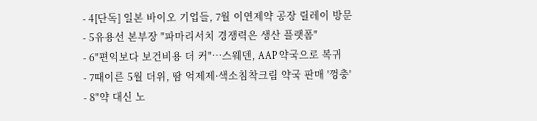- 4[단독] 일본 바이오 기업들, 7월 이연제약 공장 릴레이 방문
- 5유용선 본부장 "파마리서치 경쟁력은 생산 플랫폼"
- 6"편익보다 보건비용 더 커"…스웨덴, AAP 약국으로 복귀
- 7때이른 5월 더위, 땀 억제제·색소침착크림 약국 판매 '껑충'
- 8"약 대신 노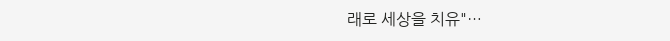래로 세상을 치유"…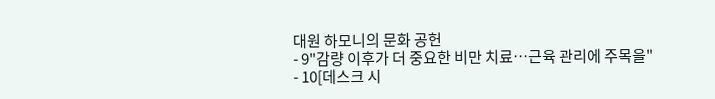대원 하모니의 문화 공헌
- 9"감량 이후가 더 중요한 비만 치료…근육 관리에 주목을"
- 10[데스크 시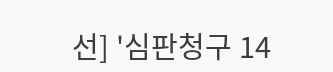선] '심판청구 14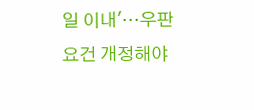일 이내'…우판 요건 개정해야